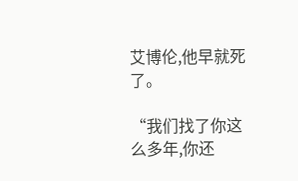艾博伦,他早就死了。

“我们找了你这么多年,你还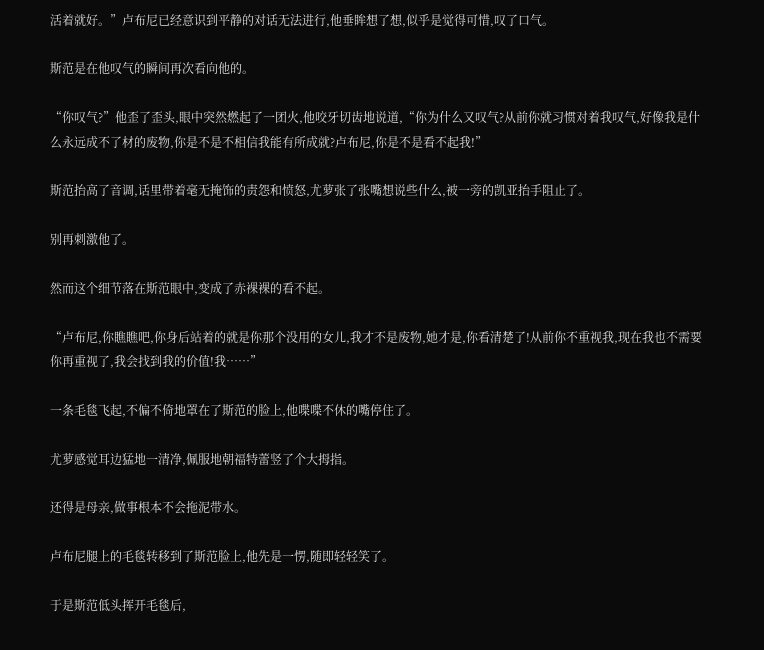活着就好。”卢布尼已经意识到平静的对话无法进行,他垂眸想了想,似乎是觉得可惜,叹了口气。

斯范是在他叹气的瞬间再次看向他的。

“你叹气?”他歪了歪头,眼中突然燃起了一团火,他咬牙切齿地说道,“你为什么又叹气?从前你就习惯对着我叹气,好像我是什么永远成不了材的废物,你是不是不相信我能有所成就?卢布尼,你是不是看不起我!”

斯范抬高了音调,话里带着毫无掩饰的责怨和愤怒,尤萝张了张嘴想说些什么,被一旁的凯亚抬手阻止了。

别再刺激他了。

然而这个细节落在斯范眼中,变成了赤裸裸的看不起。

“卢布尼,你瞧瞧吧,你身后站着的就是你那个没用的女儿,我才不是废物,她才是,你看清楚了!从前你不重视我,现在我也不需要你再重视了,我会找到我的价值!我……”

一条毛毯飞起,不偏不倚地罩在了斯范的脸上,他喋喋不休的嘴停住了。

尤萝感觉耳边猛地一清净,佩服地朝福特蕾竖了个大拇指。

还得是母亲,做事根本不会拖泥带水。

卢布尼腿上的毛毯转移到了斯范脸上,他先是一愣,随即轻轻笑了。

于是斯范低头挥开毛毯后,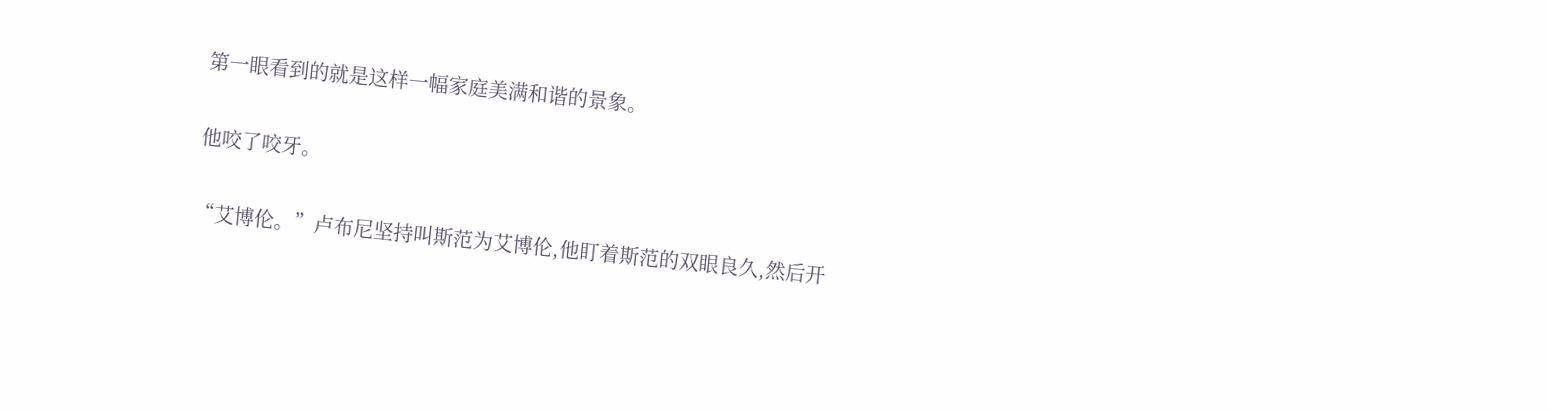第一眼看到的就是这样一幅家庭美满和谐的景象。

他咬了咬牙。

“艾博伦。”卢布尼坚持叫斯范为艾博伦,他盯着斯范的双眼良久,然后开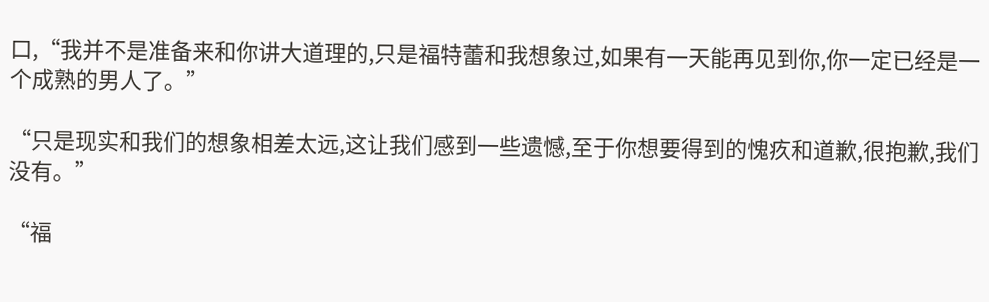口,“我并不是准备来和你讲大道理的,只是福特蕾和我想象过,如果有一天能再见到你,你一定已经是一个成熟的男人了。”

“只是现实和我们的想象相差太远,这让我们感到一些遗憾,至于你想要得到的愧疚和道歉,很抱歉,我们没有。”

“福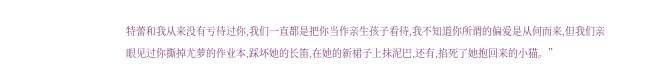特蕾和我从来没有亏待过你,我们一直都是把你当作亲生孩子看待,我不知道你所谓的偏爱是从何而来,但我们亲眼见过你撕掉尤萝的作业本,踩坏她的长笛,在她的新裙子上抹泥巴,还有,掐死了她抱回来的小猫。”